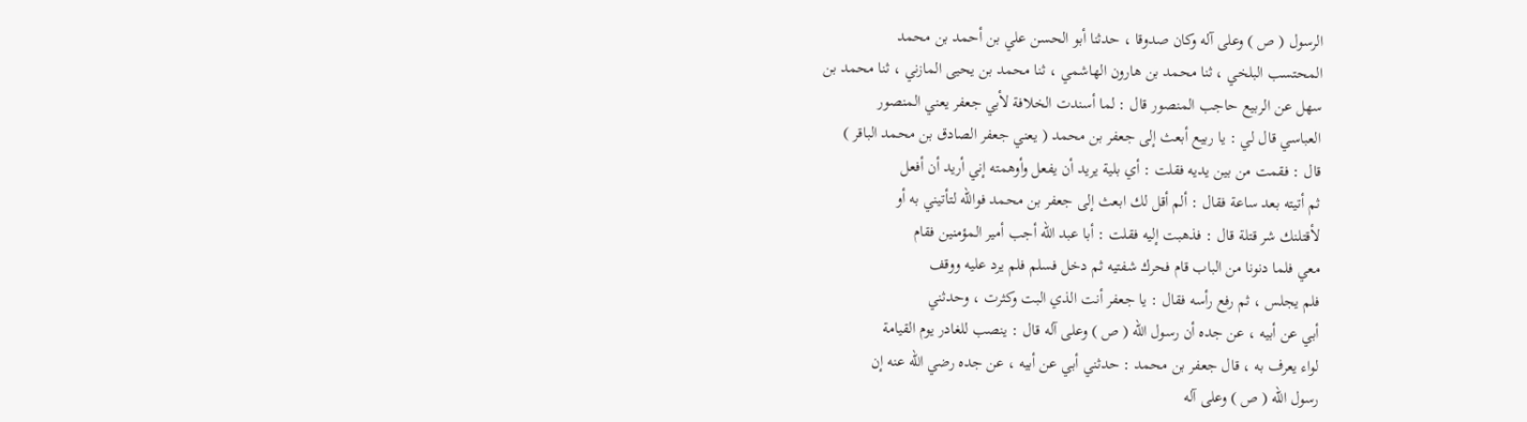الرسول ( ص ) وعلى آله وكان صدوقا ، حدثنا أبو الحسن علي بن أحمد بن محمد
المحتسب البلخي ، ثنا محمد بن هارون الهاشمي ، ثنا محمد بن يحيى المازني ، ثنا محمد بن
سهل عن الربيع حاجب المنصور قال : لما أسندت الخلافة لأبي جعفر يعني المنصور
العباسي قال لي : يا ربيع أبعث إلى جعفر بن محمد ( يعني جعفر الصادق بن محمد الباقر )
قال : فقمت من بين يديه فقلت : أي بلية يريد أن يفعل وأوهمته إني أريد أن أفعل
ثم أتيته بعد ساعة فقال : ألم أقل لك ابعث إلى جعفر بن محمد فوالله لتأتيني به أو
لأقتلنك شر قتلة قال : فذهبت إليه فقلت : أبا عبد الله أجب أمير المؤمنين فقام
معي فلما دنونا من الباب قام فحرك شفتيه ثم دخل فسلم فلم يرد عليه ووقف
فلم يجلس ، ثم رفع رأسه فقال : يا جعفر أنت الذي البت وكثرت ، وحدثني
أبي عن أبيه ، عن جده أن رسول الله ( ص ) وعلى آله قال : ينصب للغادر يوم القيامة
لواء يعرف به ، قال جعفر بن محمد : حدثني أبي عن أبيه ، عن جده رضي الله عنه إن
رسول الله ( ص ) وعلى آله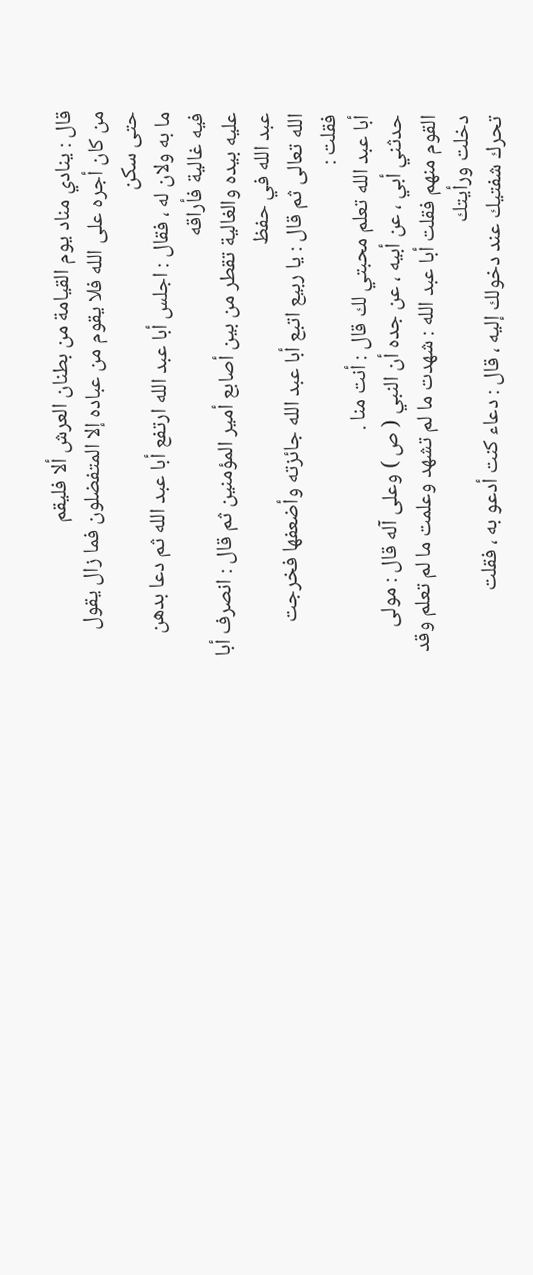قال : ينادي مناد يوم القيامة من بطنان العرش ألا فليقم
من كان أجره على الله فلا يقوم من عباده إلا المتفضلون فما زال يقول حتى سكن
ما به ولان له ، فقال : اجلس أبا عبد الله ارتفع أبا عبد الله ثم دعا بدهن فيه غالية فأراقه
عليه بيده والغالية تقطر من بين أصابع أمير المؤمنين ثم قال : انصرف أبا عبد الله في حفظ
الله تعالى ثم قال : يا ربيع اتبع أبا عبد الله جائزته وأضعفها فخرجت فقلت :
أبا عبد الله تعلم محبتي لك قال : أنت منا .
حدثني أبي ، عن أبيه ، عن جده أن النبي ( ص ) وعلى آله قال : مولى
القوم منهم فقلت أبا عبد الله : شهدت ما لم تشهد وعلمت ما لم تعلم وقد دخلت ورأيتك
تحرك شفتيك عند دخولك إليه ، قال : دعاء كنت أدعو به ، فقلت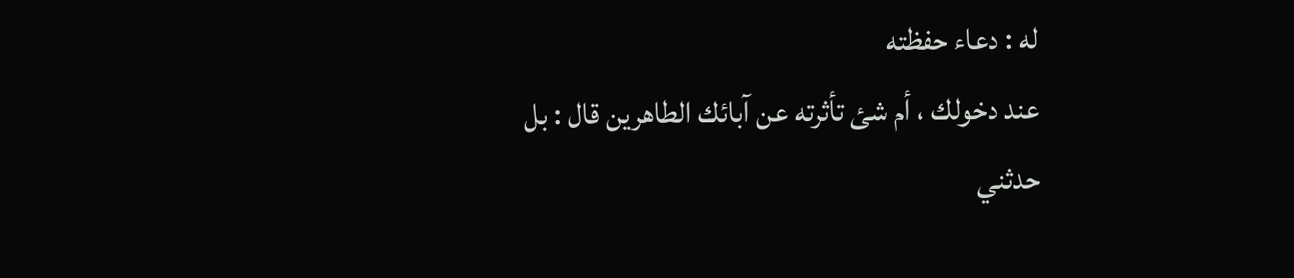له : دعاء حفظته
عند دخولك ، أم شئ تأثرته عن آبائك الطاهرين قال : بل حدثني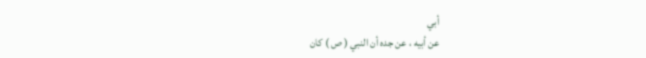أبي
عن أبيه ، عن جده أن النبي ( ص ) كان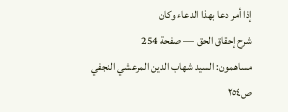إذا أمر دعا بهذا الدعاء وكان
شرح إحقاق الحق — صفحة 254
مساهمون: السيد شهاب الدين المرعشي النجفي
ص٢٥٤